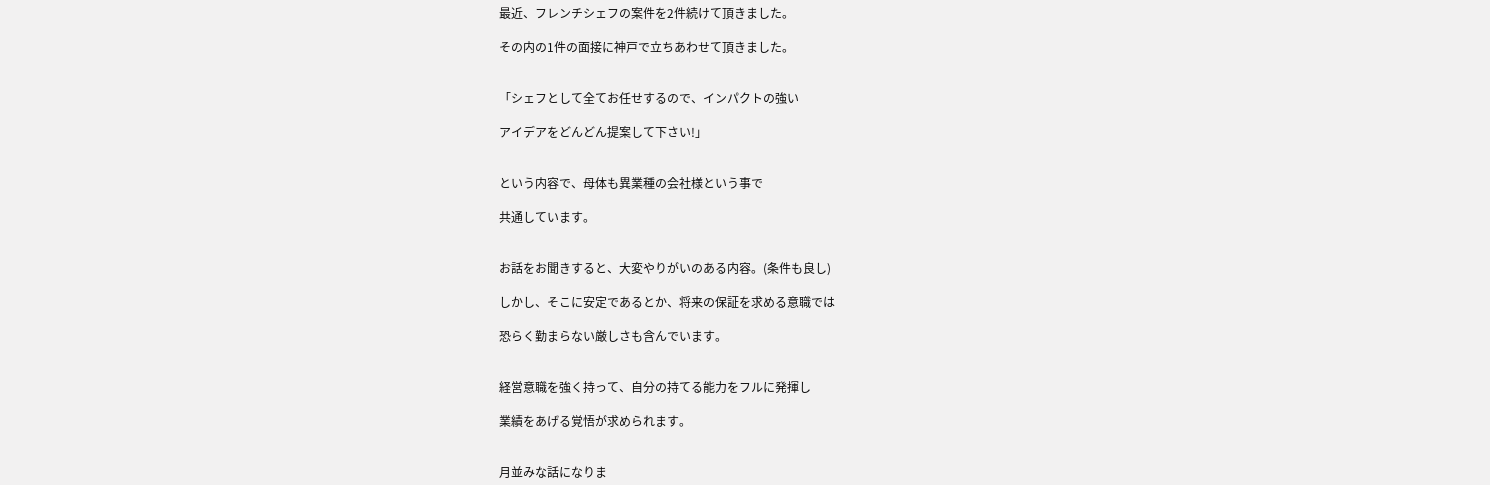最近、フレンチシェフの案件を2件続けて頂きました。

その内の1件の面接に神戸で立ちあわせて頂きました。


「シェフとして全てお任せするので、インパクトの強い

アイデアをどんどん提案して下さい!」


という内容で、母体も異業種の会社様という事で

共通しています。


お話をお聞きすると、大変やりがいのある内容。(条件も良し)

しかし、そこに安定であるとか、将来の保証を求める意職では

恐らく勤まらない厳しさも含んでいます。


経営意職を強く持って、自分の持てる能力をフルに発揮し

業績をあげる覚悟が求められます。


月並みな話になりま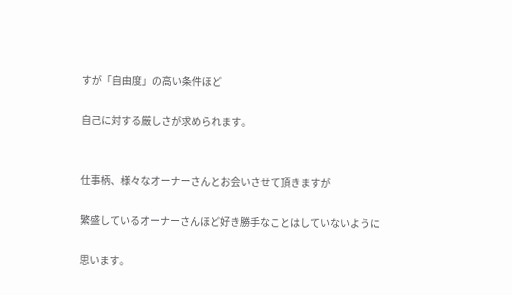すが「自由度」の高い条件ほど

自己に対する厳しさが求められます。


仕事柄、様々なオーナーさんとお会いさせて頂きますが

繁盛しているオーナーさんほど好き勝手なことはしていないように

思います。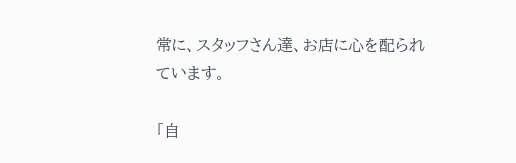常に、スタッフさん達、お店に心を配られています。

「自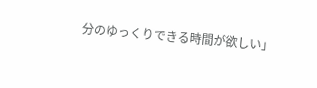分のゆっくりできる時間が欲しい」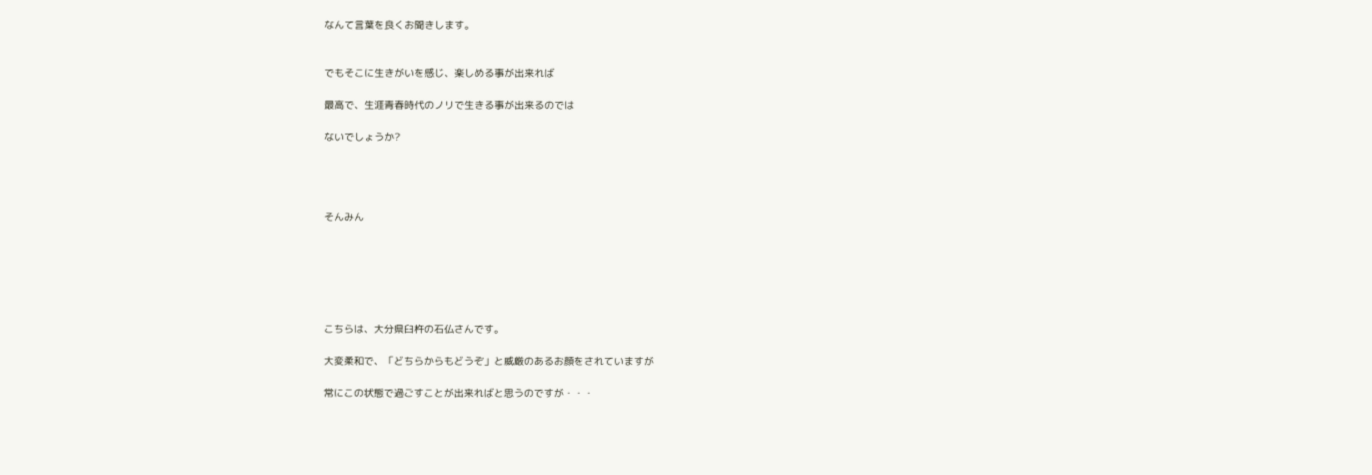なんて言葉を良くお聞きします。


でもそこに生きがいを感じ、楽しめる事が出来れば

最高で、生涯青春時代のノリで生きる事が出来るのでは

ないでしょうか?




そんみん






こちらは、大分県臼杵の石仏さんです。

大変柔和で、「どちらからもどうぞ」と威厳のあるお顔をされていますが

常にこの状態で過ごすことが出来ればと思うのですが・・・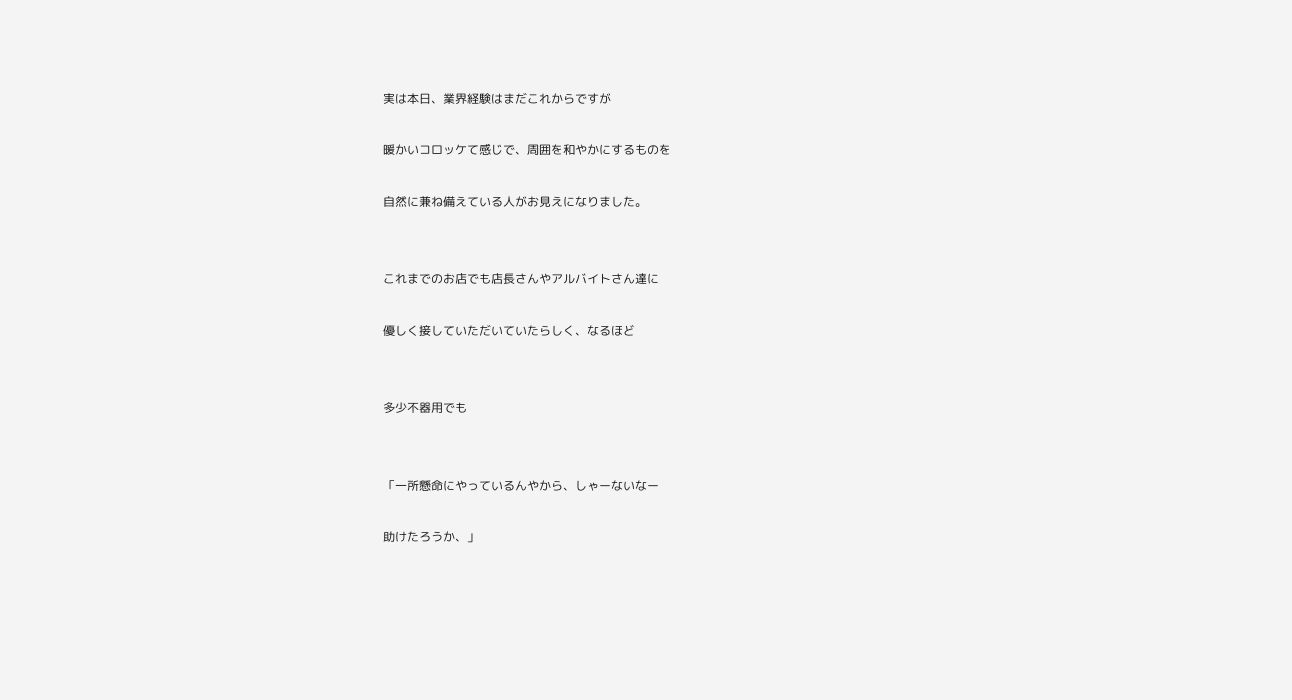実は本日、業界経験はまだこれからですが

暖かいコロッケて感じで、周囲を和やかにするものを

自然に兼ね備えている人がお見えになりました。


これまでのお店でも店長さんやアルバイトさん達に

優しく接していただいていたらしく、なるほど


多少不器用でも


「一所懸命にやっているんやから、しゃーないなー

助けたろうか、」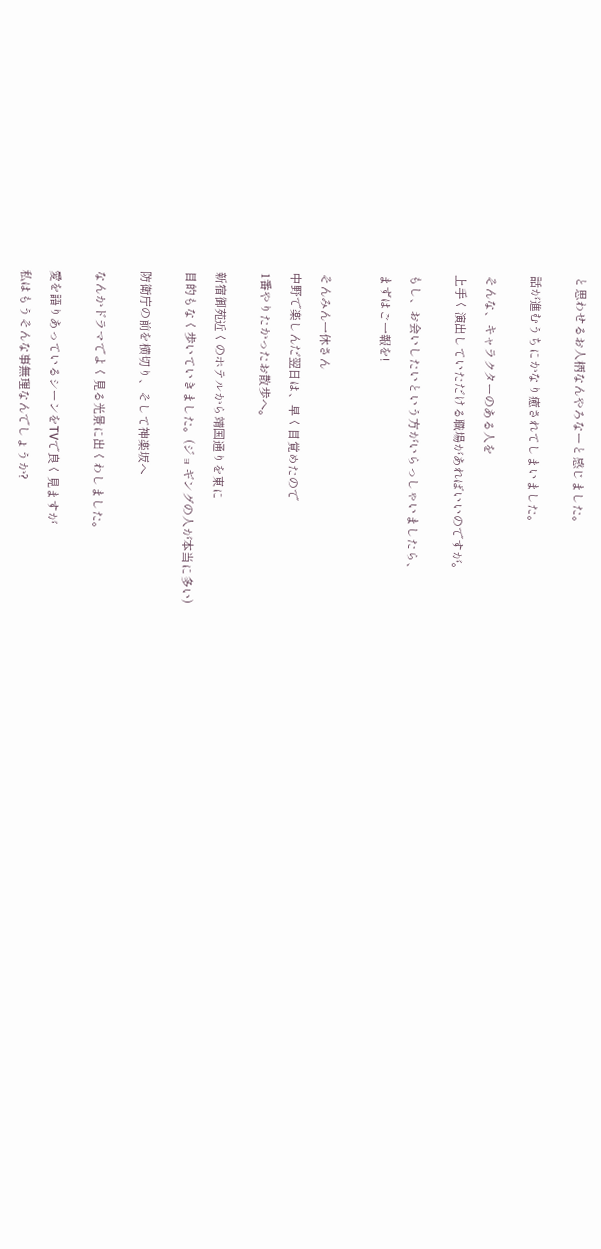と思わせるお人柄なんやろなーと感じました。


話が進むうちにかなり癒されてしまいました。


そんな、キャラクターのある人を

上手く演出していただける職場があればいいのですが。


もし、お会いしたいという方がいらっしゃいましたら、

まずはご一報を!



そんみん一休さん

中野で楽しんだ翌日は、早く目覚めたので

1番やりたかったお散歩へ。


新宿御苑近くのホテルから靖国通りを東に

目的もなく歩いていきました。(ジョギングの人が本当に多い)


防衛庁の前を横切り、そして神楽坂へ


なんかドラマでよく見る光景に出くわしました。


愛を語りあっているシーンをTVで良く見ますが

私はもうそんな事無理なんでしょうか?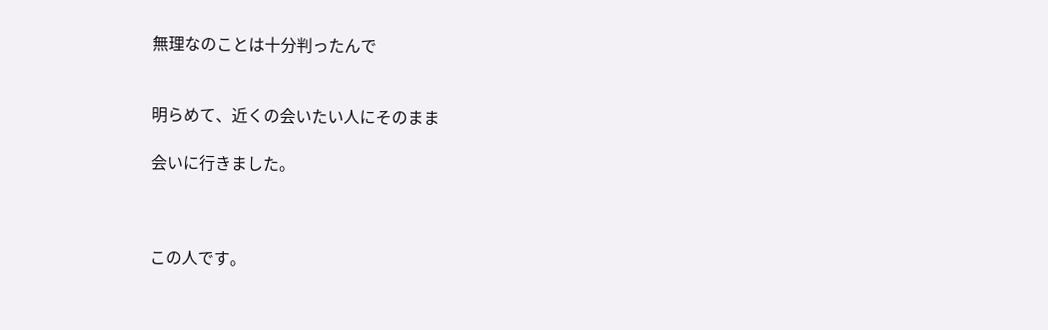無理なのことは十分判ったんで


明らめて、近くの会いたい人にそのまま

会いに行きました。



この人です。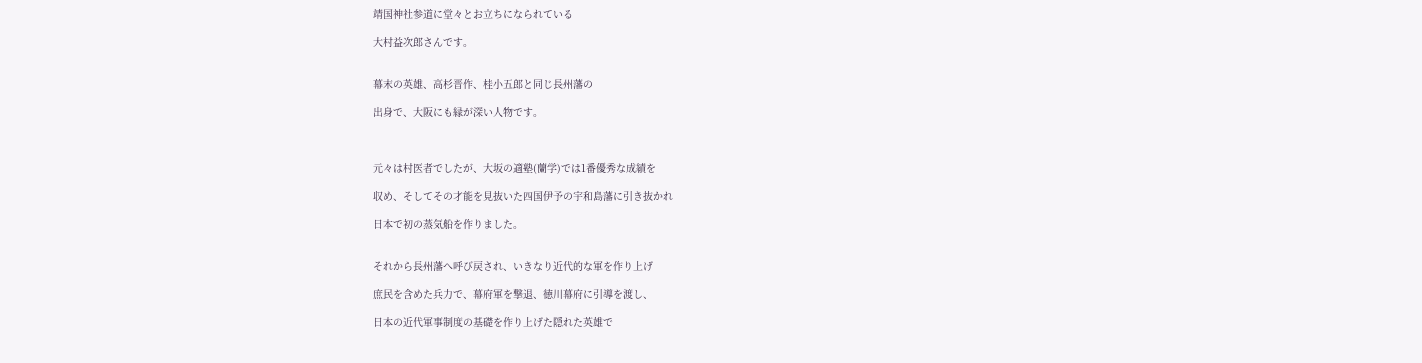靖国神社参道に堂々とお立ちになられている

大村益次郎さんです。


幕末の英雄、高杉晋作、桂小五郎と同じ長州藩の

出身で、大阪にも縁が深い人物です。



元々は村医者でしたが、大坂の適塾(蘭学)では1番優秀な成績を

収め、そしてその才能を見抜いた四国伊予の宇和島藩に引き抜かれ

日本で初の蒸気船を作りました。


それから長州藩へ呼び戻され、いきなり近代的な軍を作り上げ

庶民を含めた兵力で、幕府軍を撃退、徳川幕府に引導を渡し、

日本の近代軍事制度の基礎を作り上げた隠れた英雄で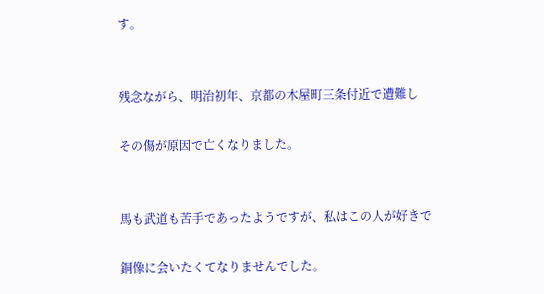す。


残念ながら、明治初年、京都の木屋町三条付近で遭難し

その傷が原因で亡くなりました。


馬も武道も苦手であったようですが、私はこの人が好きで

銅像に会いたくてなりませんでした。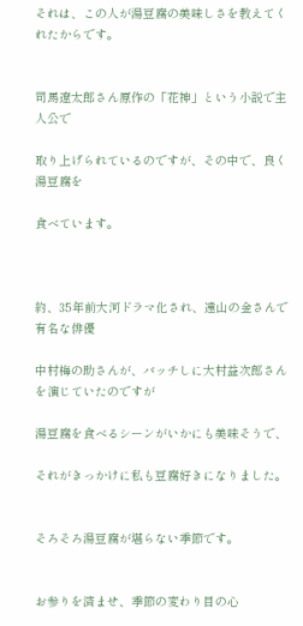それは、この人が湯豆腐の美味しさを教えてくれたからです。


司馬遼太郎さん原作の「花神」という小説で主人公で

取り上げられているのですが、その中で、良く湯豆腐を

食べています。



約、35年前大河ドラマ化され、遠山の金さんで有名な俳優

中村梅の助さんが、バッチしに大村益次郎さんを演じていたのですが

湯豆腐を食べるシーンがいかにも美味そうで、

それがきっかけに私も豆腐好きになりました。


そろそろ湯豆腐が堪らない季節です。


お参りを済ませ、季節の変わり目の心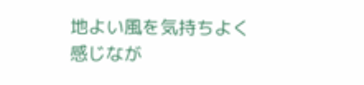地よい風を気持ちよく感じなが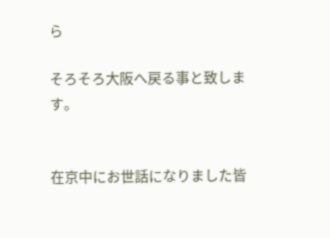ら

そろそろ大阪へ戻る事と致します。


在京中にお世話になりました皆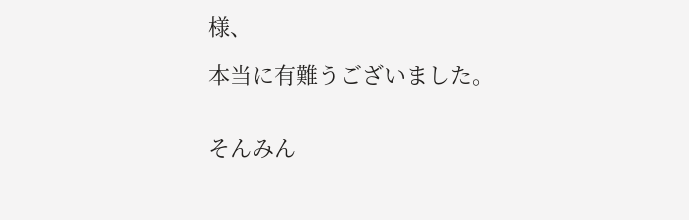様、

本当に有難うございました。


そんみん